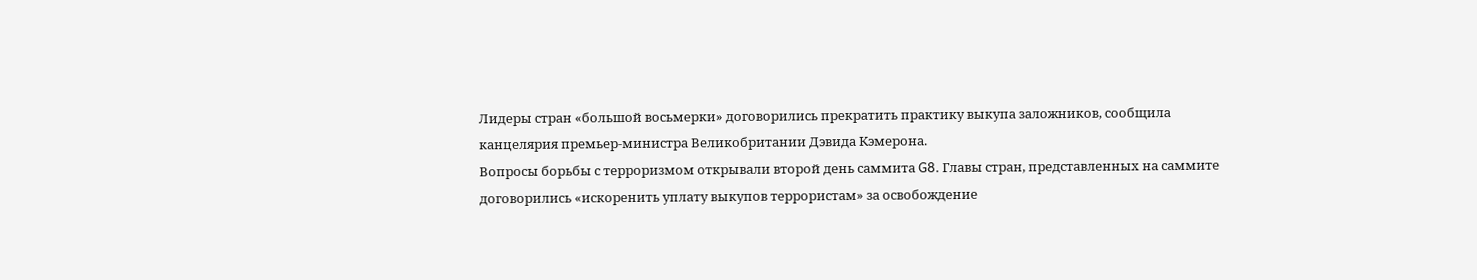Лидеры стран «большой восьмерки» договорились прекратить практику выкупа заложников, сообщила канцелярия премьер-министра Великобритании Дэвида Кэмерона.
Вопросы борьбы с терроризмом открывали второй день саммита G8. Главы стран, представленных на саммите договорились «искоренить уплату выкупов террористам» за освобождение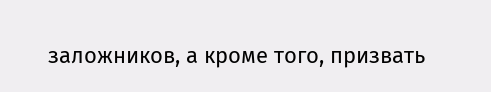заложников, а кроме того, призвать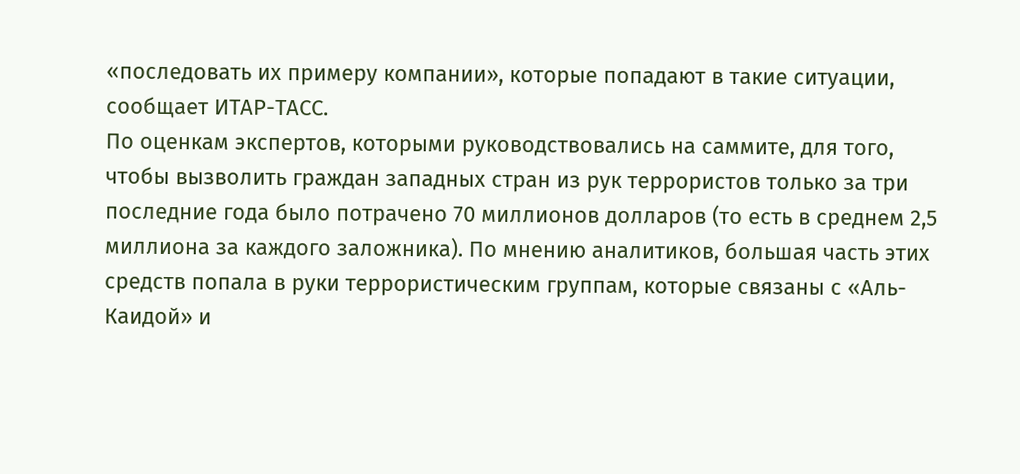«последовать их примеру компании», которые попадают в такие ситуации, сообщает ИТАР-ТАСС.
По оценкам экспертов, которыми руководствовались на саммите, для того, чтобы вызволить граждан западных стран из рук террористов только за три последние года было потрачено 70 миллионов долларов (то есть в среднем 2,5 миллиона за каждого заложника). По мнению аналитиков, большая часть этих средств попала в руки террористическим группам, которые связаны с «Аль-Каидой» и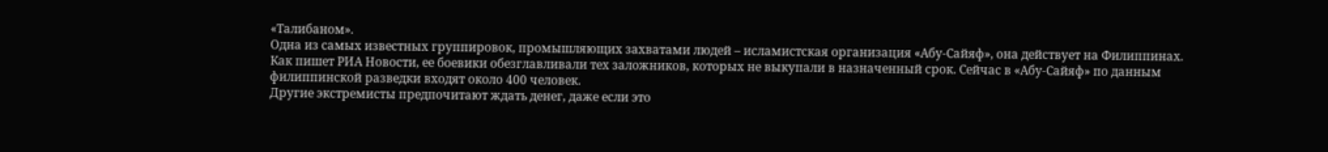«Талибаном».
Одна из самых известных группировок, промышляющих захватами людей – исламистская организация «Абу-Сайяф», она действует на Филиппинах. Как пишет РИА Новости, ее боевики обезглавливали тех заложников, которых не выкупали в назначенный срок. Сейчас в «Абу-Сайяф» по данным филиппинской разведки входят около 400 человек.
Другие экстремисты предпочитают ждать денег, даже если это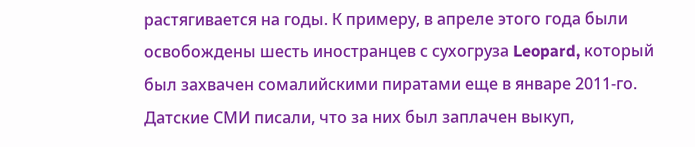растягивается на годы. К примеру, в апреле этого года были освобождены шесть иностранцев с сухогруза Leopard, который был захвачен сомалийскими пиратами еще в январе 2011-го. Датские СМИ писали, что за них был заплачен выкуп,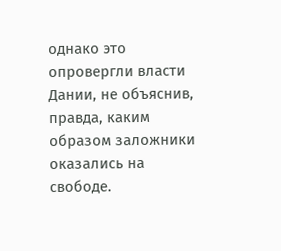однако это опровергли власти Дании, не объяснив, правда, каким образом заложники оказались на свободе.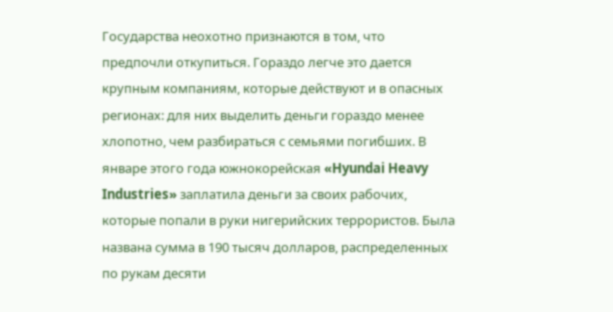Государства неохотно признаются в том, что предпочли откупиться. Гораздо легче это дается крупным компаниям, которые действуют и в опасных регионах: для них выделить деньги гораздо менее хлопотно, чем разбираться с семьями погибших. В январе этого года южнокорейская «Hyundai Heavy Industries» заплатила деньги за своих рабочих, которые попали в руки нигерийских террористов. Была названа сумма в 190 тысяч долларов, распределенных по рукам десяти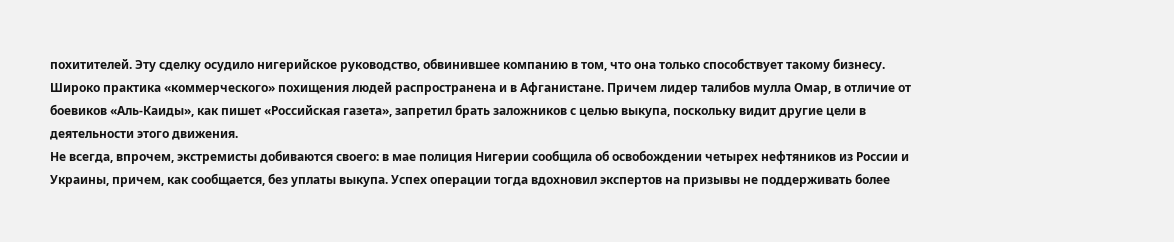похитителей. Эту сделку осудило нигерийское руководство, обвинившее компанию в том, что она только способствует такому бизнесу.
Широко практика «коммерческого» похищения людей распространена и в Афганистане. Причем лидер талибов мулла Омар, в отличие от боевиков «Аль-Каиды», как пишет «Российская газета», запретил брать заложников с целью выкупа, поскольку видит другие цели в деятельности этого движения.
Не всегда, впрочем, экстремисты добиваются своего: в мае полиция Нигерии сообщила об освобождении четырех нефтяников из России и Украины, причем, как сообщается, без уплаты выкупа. Успех операции тогда вдохновил экспертов на призывы не поддерживать более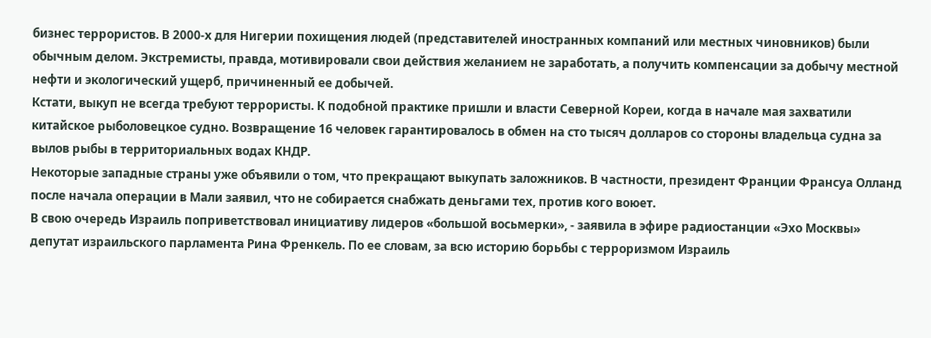бизнес террористов. В 2000-х для Нигерии похищения людей (представителей иностранных компаний или местных чиновников) были обычным делом. Экстремисты, правда, мотивировали свои действия желанием не заработать, а получить компенсации за добычу местной нефти и экологический ущерб, причиненный ее добычей.
Кстати, выкуп не всегда требуют террористы. К подобной практике пришли и власти Северной Кореи, когда в начале мая захватили китайское рыболовецкое судно. Возвращение 16 человек гарантировалось в обмен на сто тысяч долларов со стороны владельца судна за вылов рыбы в территориальных водах КНДР.
Некоторые западные страны уже объявили о том, что прекращают выкупать заложников. В частности, президент Франции Франсуа Олланд после начала операции в Мали заявил, что не собирается снабжать деньгами тех, против кого воюет.
В свою очередь Израиль поприветствовал инициативу лидеров «большой восьмерки», - заявила в эфире радиостанции «Эхо Москвы» депутат израильского парламента Рина Френкель. По ее словам, за всю историю борьбы с терроризмом Израиль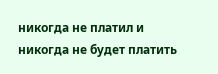никогда не платил и никогда не будет платить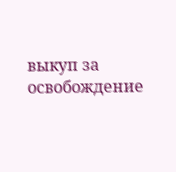выкуп за освобождение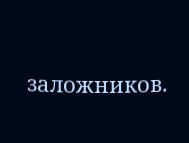заложников.